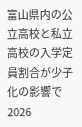富山県内の公立高校と私立高校の入学定員割合が少子化の影響で2026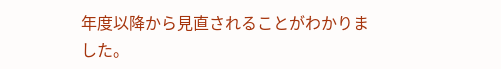年度以降から見直されることがわかりました。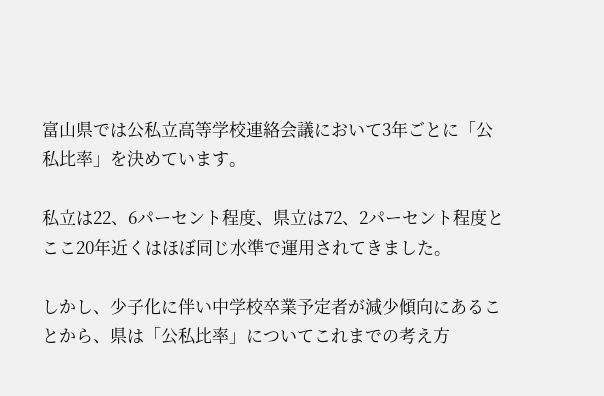富山県では公私立高等学校連絡会議において3年ごとに「公私比率」を決めています。

私立は22、6パーセント程度、県立は72、2パーセント程度とここ20年近くはほぼ同じ水準で運用されてきました。

しかし、少子化に伴い中学校卒業予定者が減少傾向にあることから、県は「公私比率」についてこれまでの考え方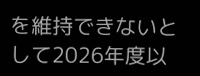を維持できないとして2026年度以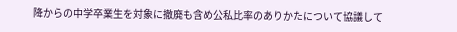降からの中学卒業生を対象に撤廃も含め公私比率のありかたについて協議して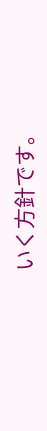いく方針です。